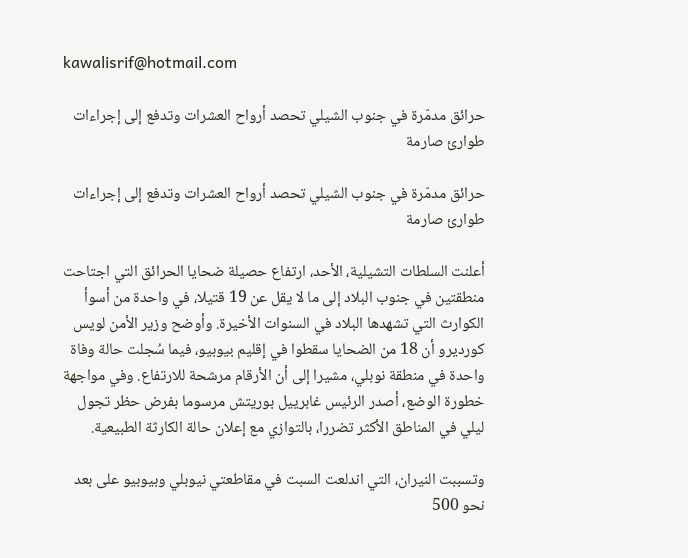kawalisrif@hotmail.com

حرائق مدمّرة في جنوب الشيلي تحصد أرواح العشرات وتدفع إلى إجراءات طوارئ صارمة

حرائق مدمّرة في جنوب الشيلي تحصد أرواح العشرات وتدفع إلى إجراءات طوارئ صارمة

أعلنت السلطات التشيلية، الأحد، ارتفاع حصيلة ضحايا الحرائق التي اجتاحت منطقتين في جنوب البلاد إلى ما لا يقل عن 19 قتيلا، في واحدة من أسوأ الكوارث التي تشهدها البلاد في السنوات الأخيرة. وأوضح وزير الأمن لويس كورديرو أن 18 من الضحايا سقطوا في إقليم بيوبيو، فيما سُجلت حالة وفاة واحدة في منطقة نوبلي، مشيرا إلى أن الأرقام مرشحة للارتفاع. وفي مواجهة خطورة الوضع، أصدر الرئيس غابرييل بوريتش مرسوما بفرض حظر تجول ليلي في المناطق الأكثر تضررا، بالتوازي مع إعلان حالة الكارثة الطبيعية.

وتسببت النيران، التي اندلعت السبت في مقاطعتي نيوبلي وبيوبيو على بعد نحو 500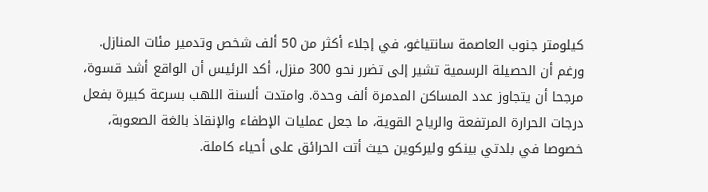كيلومتر جنوب العاصمة سانتياغو، في إجلاء أكثر من 50 ألف شخص وتدمير مئات المنازل. ورغم أن الحصيلة الرسمية تشير إلى تضرر نحو 300 منزل، أكد الرئيس أن الواقع أشد قسوة، مرجحا أن يتجاوز عدد المساكن المدمرة ألف وحدة. وامتدت ألسنة اللهب بسرعة كبيرة بفعل درجات الحرارة المرتفعة والرياح القوية، ما جعل عمليات الإطفاء والإنقاذ بالغة الصعوبة، خصوصا في بلدتي بينكو وليركوين حيث أتت الحرائق على أحياء كاملة.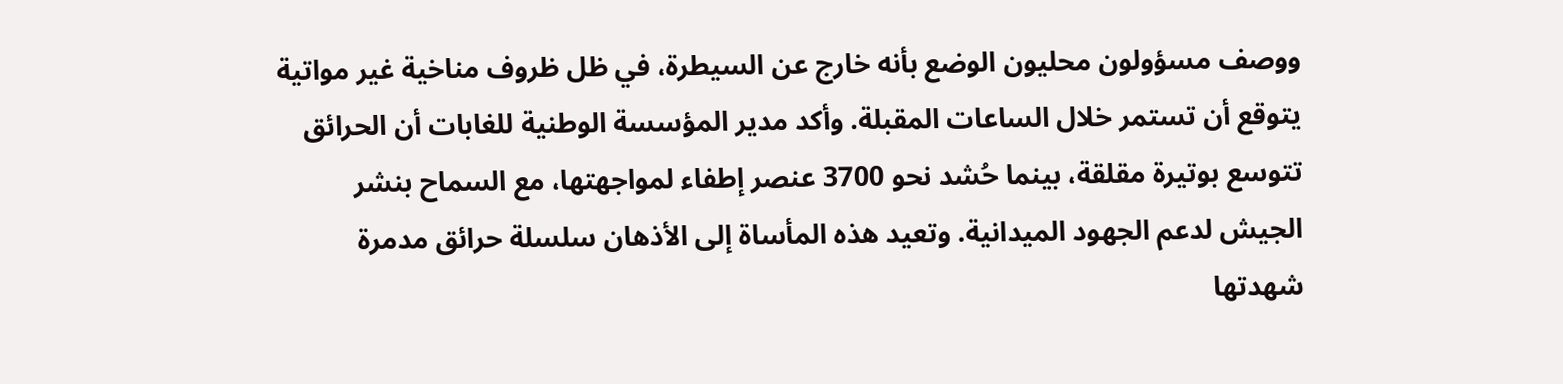ووصف مسؤولون محليون الوضع بأنه خارج عن السيطرة، في ظل ظروف مناخية غير مواتية يتوقع أن تستمر خلال الساعات المقبلة. وأكد مدير المؤسسة الوطنية للغابات أن الحرائق تتوسع بوتيرة مقلقة، بينما حُشد نحو 3700 عنصر إطفاء لمواجهتها، مع السماح بنشر الجيش لدعم الجهود الميدانية. وتعيد هذه المأساة إلى الأذهان سلسلة حرائق مدمرة شهدتها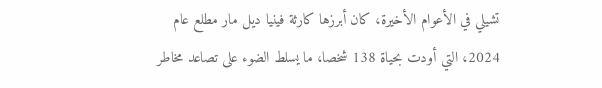تشيلي في الأعوام الأخيرة، كان أبرزها كارثة فينيا ديل مار مطلع عام 2024، التي أودت بحياة 138 شخصا، ما يسلط الضوء على تصاعد مخاطر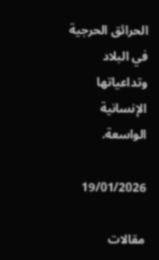الحرائق الحرجية في البلاد وتداعياتها الإنسانية الواسعة.

19/01/2026

مقالات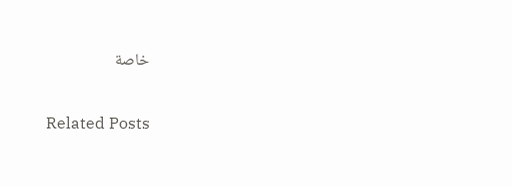خاصة

Related Posts